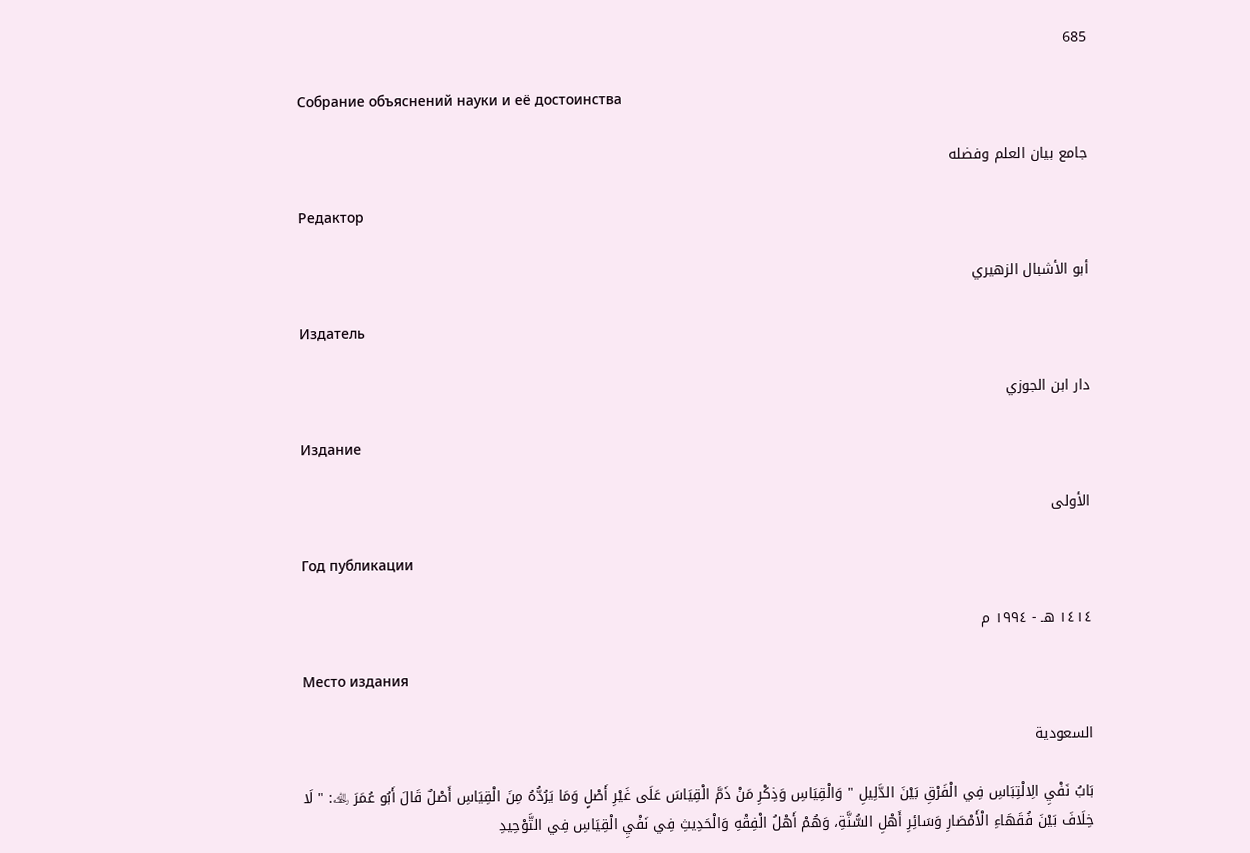685

Собрание объяснений науки и её достоинства

جامع بيان العلم وفضله

Редактор

أبو الأشبال الزهيري

Издатель

دار ابن الجوزي

Издание

الأولى

Год публикации

١٤١٤ هـ - ١٩٩٤ م

Место издания

السعودية

بَابُ نَفْيِ الِالْتِبَاسِ فِي الْفَرْقِ بَيْنَ الدَّلِيلِ " وَالْقِيَاسِ وَذِكْرِ مَنْ ذَمَّ الْقِيَاسَ عَلَى غَيْرِ أَصْلٍ وَمَا يَرُدُّهُ مِنَ الْقِيَاسِ أَصْلٌ قَالَ أَبُو عُمَرَ ﵀: " لَا خِلَافَ بَيْنَ فُقَهَاءِ الْأَمْصَارِ وَسَائِرِ أَهْلِ السُّنَّةِ، وَهُمْ أَهْلُ الْفِقْهِ وَالْحَدِيثِ فِي نَفْيِ الْقِيَاسِ فِي التَّوْحِيدِ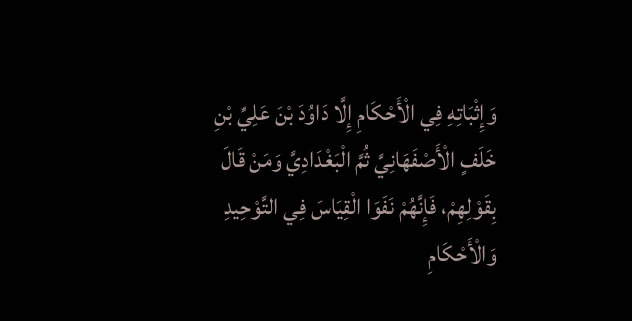وَإِثْبَاتِهِ فِي الْأَحْكَامِ إِلَّا دَاوُدَ بْنَ عَلِيِّ بْنِ خَلَفٍ الْأَصْفَهَانِيَّ ثُمَّ الْبَغْدَادِيَّ وَمَنْ قَالَ بِقَوْلِهِمْ، فَإِنَّهُمْ نَفَوَا الْقِيَاسَ فِي التَّوْحِيدِ وَالْأَحْكَامِ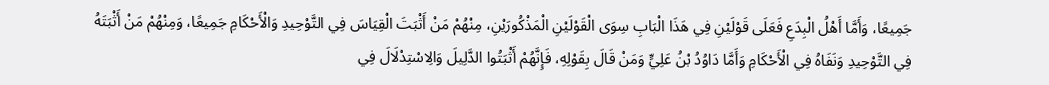جَمِيعًا، وَأَمَّا أَهْلُ الْبِدَعِ فَعَلَى قَوْلَيْنِ فِي هَذَا الْبَابِ سِوَى الْقَوْلَيْنِ الْمَذْكُورَيْنِ، مِنْهُمْ مَنْ أَثْبَتَ الْقِيَاسَ فِي التَّوْحِيدِ وَالْأَحْكَامِ جَمِيعًا، وَمِنْهُمْ مَنْ أَثْبَتَهُ فِي التَّوْحِيدِ وَنَفَاهُ فِي الْأَحْكَامِ وَأَمَّا دَاوُدُ بْنُ عَلِيٍّ وَمَنْ قَالَ بِقَوْلِهِ، فَإِنَّهُمْ أَثْبَتُوا الدَّلِيلَ وَالِاسْتِدْلَالَ فِي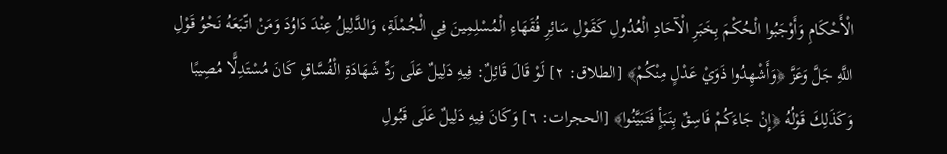الْأَحْكَامِ وَأَوْجَبُوا الْحُكْمَ بِخَبَرِ الْآحَادِ الْعُدُولِ كَقَوْلِ سَائِرِ فُقَهَاءِ الْمُسْلِمِينَ فِي الْجُمْلَةِ، وَالدَّلِيلُ عِنْدَ دَاوُدَ وَمَنْ اتّبَعَهُ نَحْوُ قَوْلِ اللَّهِ جَلَّ وَعَزَّ ﴿وَأَشْهِدُوا ذَوَيْ عَدْلٍ مِنْكُمْ﴾ [الطلاق: ٢] لَوْ قَالَ قَائِلٌ: فِيهِ دَلِيلٌ عَلَى رَدِّ شَهَادَةِ الْفُسَّاقِ كَانَ مُسْتَدِلًّا مُصِيبًا وَكَذَلِكَ قَوْلُهُ ﴿إِنْ جَاءَكُمْ فَاسِقٌ بِنَبَأٍ فَتَبَيَّنُوا﴾ [الحجرات: ٦] وَكَانَ فِيهِ دَلِيلٌ عَلَى قَبُولِ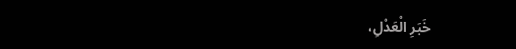خَبَرِ الْعَدْلِ،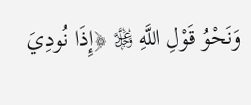وَنَحْوُ قَوْلِ اللَّهِ ﷿ ﴿إِذَا نُودِيَ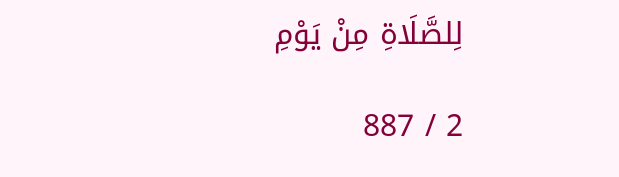لِلصَّلَاةِ مِنْ يَوْمِ

2 / 887